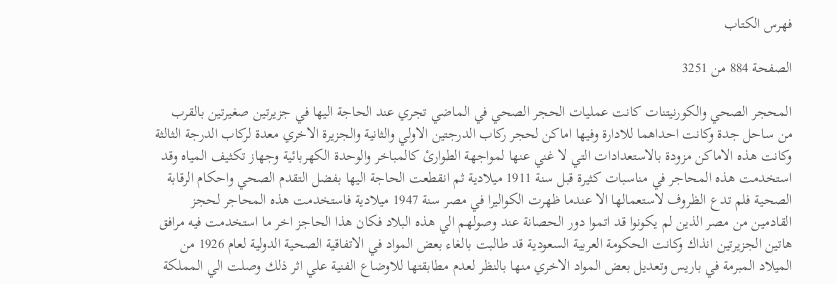فهرس الكتاب

الصفحة 884 من 3251

المحجر الصحي والكورنيتنات كانت عمليات الحجر الصحي في الماضي تجري عند الحاجة اليها في جزيرتين صغيرتين بالقرب من ساحل جدة وكانت احداهما للادارة وفيها اماكن لحجر ركاب الدرجتين الاولي والثانية والجزيرة الاخري معدة لركاب الدرجة الثالثة وكانت هذه الاماكن مزودة بالاستعدادات التي لا غني عنها لمواجهة الطوارئ كالمباخر والوحدة الكهربائية وجهاز تكثيف المياه وقد استخدمت هذه المحاجر في مناسبات كثيرة قبل سنة 1911 ميلادية ثم انقطعت الحاجة اليها بفضل التقدم الصحي واحكام الرقابة الصحية فلم تدع الظروف لاستعمالها الا عندما ظهرت الكواليرا في مصر سنة 1947 ميلادية فاستخدمت هذه المحاجر لحجز القادمين من مصر الذين لم يكونوا قد اتموا دور الحصانة عند وصولهم الي هذه البلاد فكان هذا الحاجز اخر ما استخدمت فيه مرافق هاتين الجزيرتين انذاك وكانت الحكومة العربية السعودية قد طالبت بالغاء بعض المواد في الاتفاقية الصحية الدولية لعام 1926 من الميلاد المبرمة في باريس وتعديل بعض المواد الاخري منها بالنظر لعدم مطابقتها للاوضاع الفنية علي اثر ذلك وصلت الي المملكة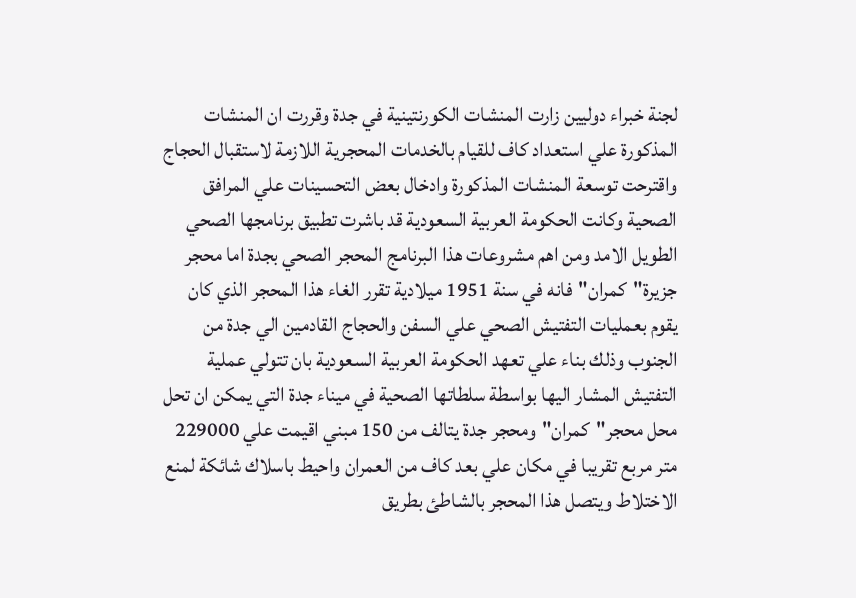لجنة خبراء دوليين زارت المنشات الكورنتينية في جدة وقررت ان المنشات المذكورة علي استعداد كاف للقيام بالخدمات المحجرية اللازمة لاستقبال الحجاج واقترحت توسعة المنشات المذكورة وادخال بعض التحسينات علي المرافق الصحية وكانت الحكومة العربية السعودية قد باشرت تطبيق برنامجها الصحي الطويل الامد ومن اهم مشروعات هذا البرنامج المحجر الصحي بجدة اما محجر جزيرة"كمران"فانه في سنة 1951 ميلادية تقرر الغاء هذا المحجر الذي كان يقوم بعمليات التفتيش الصحي علي السفن والحجاج القادمين الي جدة من الجنوب وذلك بناء علي تعهد الحكومة العربية السعودية بان تتولي عملية التفتيش المشار اليها بواسطة سلطاتها الصحية في ميناء جدة التي يمكن ان تحل محل محجر"كمران"ومحجر جدة يتالف من 150 مبني اقيمت علي 229000 متر مربع تقريبا في مكان علي بعد كاف من العمران واحيط باسلاك شائكة لمنع الاختلاط ويتصل هذا المحجر بالشاطئ بطريق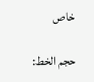خاص

حجم الخط: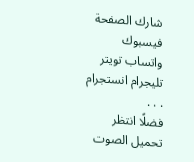شارك الصفحة
فيسبوك واتساب تويتر تليجرام انستجرام
. . .
فضلًا انتظر تحميل الصوت